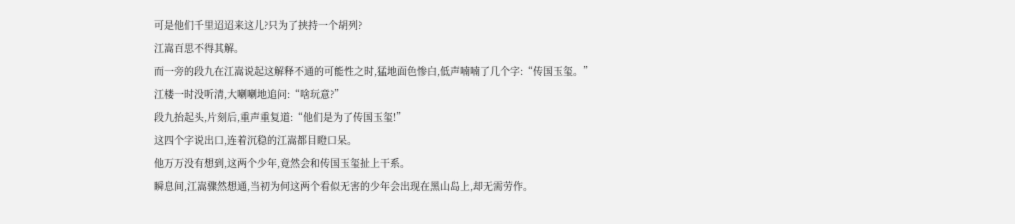可是他们千里迢迢来这儿?只为了挟持一个胡列?
江嵩百思不得其解。
而一旁的段九在江嵩说起这解释不通的可能性之时,猛地面色惨白,低声喃喃了几个字:“传国玉玺。”
江楼一时没听清,大喇喇地追问:“啥玩意?”
段九抬起头,片刻后,重声重复道:“他们是为了传国玉玺!”
这四个字说出口,连着沉稳的江嵩都目瞪口呆。
他万万没有想到,这两个少年,竟然会和传国玉玺扯上干系。
瞬息间,江嵩骤然想通,当初为何这两个看似无害的少年会出现在黑山岛上,却无需劳作。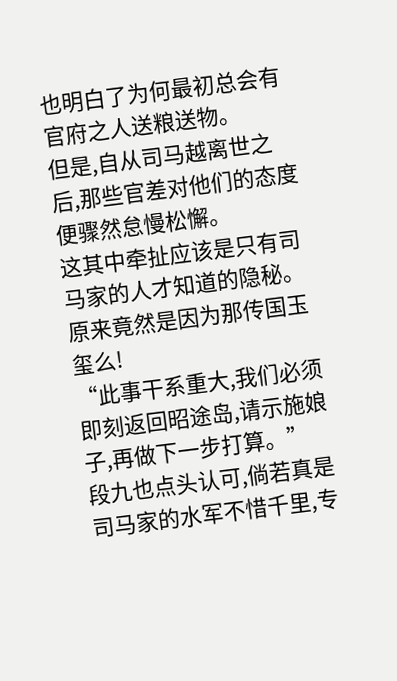也明白了为何最初总会有官府之人送粮送物。
但是,自从司马越离世之后,那些官差对他们的态度便骤然怠慢松懈。
这其中牵扯应该是只有司马家的人才知道的隐秘。
原来竟然是因为那传国玉玺么!
“此事干系重大,我们必须即刻返回昭途岛,请示施娘子,再做下一步打算。”
段九也点头认可,倘若真是司马家的水军不惜千里,专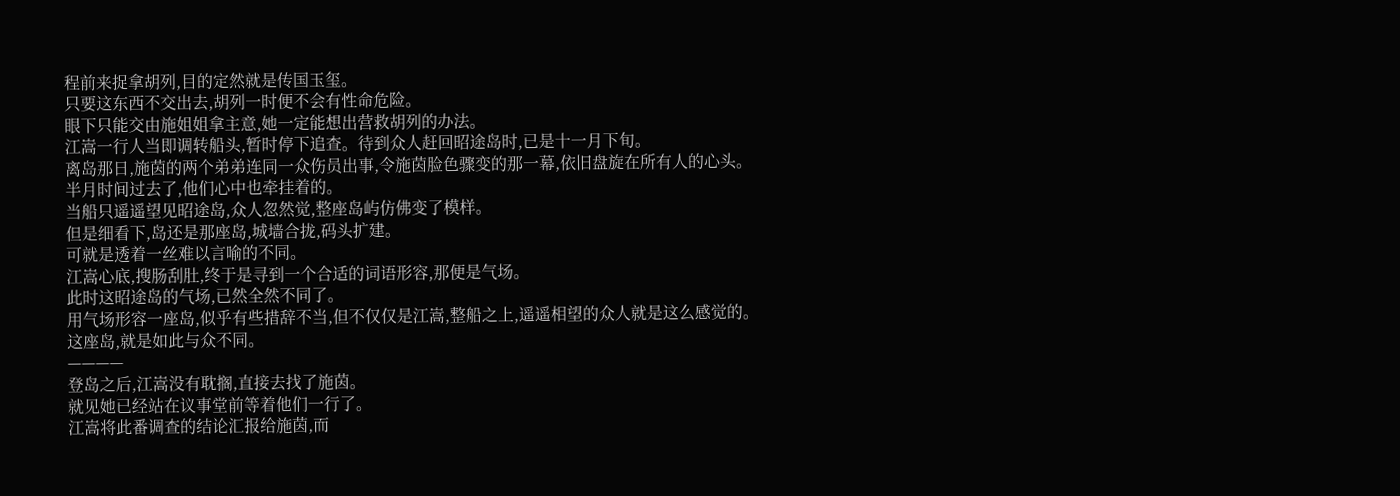程前来捉拿胡列,目的定然就是传国玉玺。
只要这东西不交出去,胡列一时便不会有性命危险。
眼下只能交由施姐姐拿主意,她一定能想出营救胡列的办法。
江嵩一行人当即调转船头,暂时停下追查。待到众人赶回昭途岛时,已是十一月下旬。
离岛那日,施茵的两个弟弟连同一众伤员出事,令施茵脸色骤变的那一幕,依旧盘旋在所有人的心头。
半月时间过去了,他们心中也牵挂着的。
当船只遥遥望见昭途岛,众人忽然觉,整座岛屿仿佛变了模样。
但是细看下,岛还是那座岛,城墙合拢,码头扩建。
可就是透着一丝难以言喻的不同。
江嵩心底,搜肠刮肚,终于是寻到一个合适的词语形容,那便是气场。
此时这昭途岛的气场,已然全然不同了。
用气场形容一座岛,似乎有些措辞不当,但不仅仅是江嵩,整船之上,遥遥相望的众人就是这么感觉的。
这座岛,就是如此与众不同。
————
登岛之后,江嵩没有耽搁,直接去找了施茵。
就见她已经站在议事堂前等着他们一行了。
江嵩将此番调查的结论汇报给施茵,而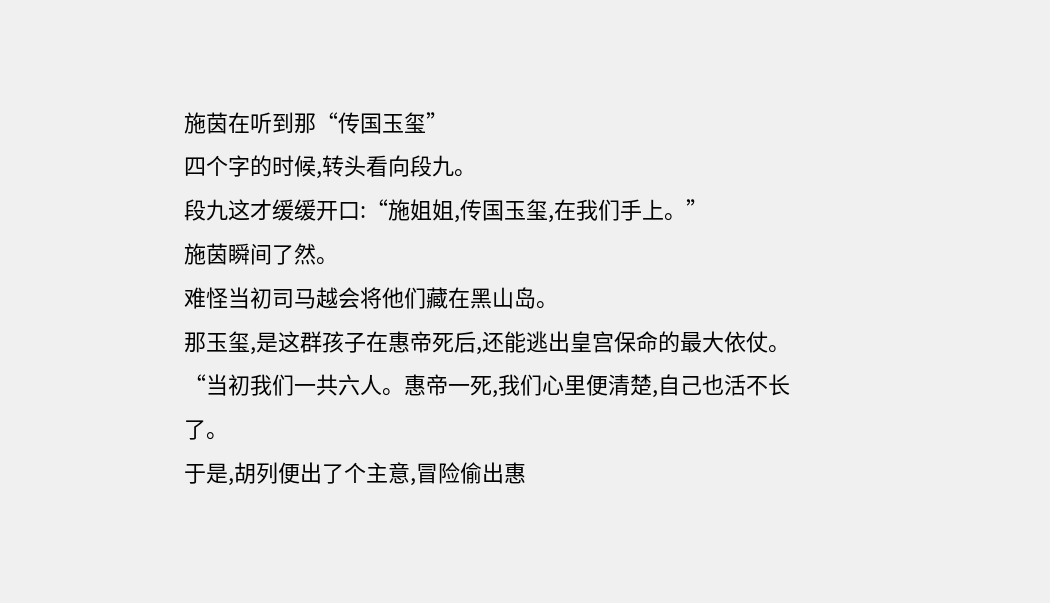施茵在听到那“传国玉玺”
四个字的时候,转头看向段九。
段九这才缓缓开口:“施姐姐,传国玉玺,在我们手上。”
施茵瞬间了然。
难怪当初司马越会将他们藏在黑山岛。
那玉玺,是这群孩子在惠帝死后,还能逃出皇宫保命的最大依仗。
“当初我们一共六人。惠帝一死,我们心里便清楚,自己也活不长了。
于是,胡列便出了个主意,冒险偷出惠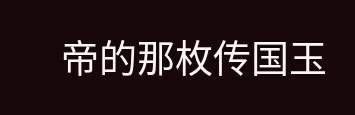帝的那枚传国玉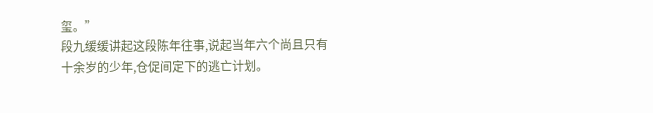玺。”
段九缓缓讲起这段陈年往事,说起当年六个尚且只有十余岁的少年,仓促间定下的逃亡计划。